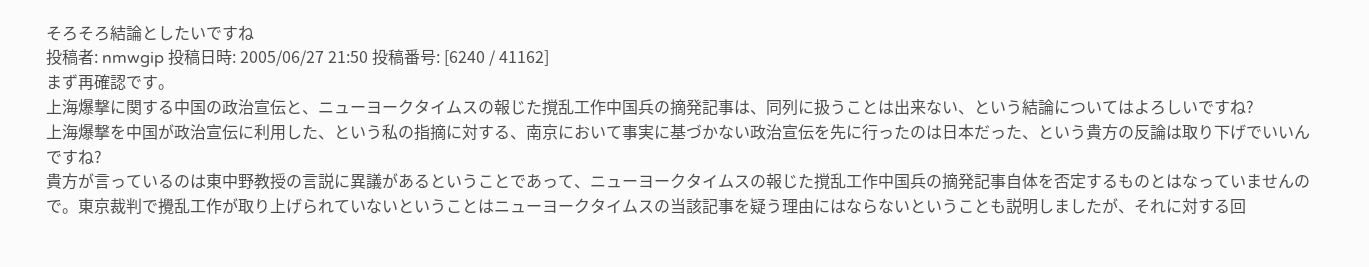そろそろ結論としたいですね
投稿者: nmwgip 投稿日時: 2005/06/27 21:50 投稿番号: [6240 / 41162]
まず再確認です。
上海爆撃に関する中国の政治宣伝と、ニューヨークタイムスの報じた撹乱工作中国兵の摘発記事は、同列に扱うことは出来ない、という結論についてはよろしいですね?
上海爆撃を中国が政治宣伝に利用した、という私の指摘に対する、南京において事実に基づかない政治宣伝を先に行ったのは日本だった、という貴方の反論は取り下げでいいんですね?
貴方が言っているのは東中野教授の言説に異議があるということであって、ニューヨークタイムスの報じた撹乱工作中国兵の摘発記事自体を否定するものとはなっていませんので。東京裁判で攪乱工作が取り上げられていないということはニューヨークタイムスの当該記事を疑う理由にはならないということも説明しましたが、それに対する回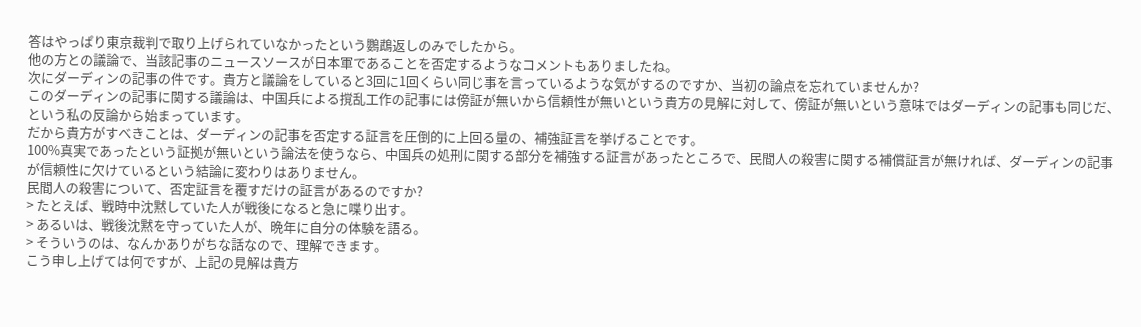答はやっぱり東京裁判で取り上げられていなかったという鸚鵡返しのみでしたから。
他の方との議論で、当該記事のニュースソースが日本軍であることを否定するようなコメントもありましたね。
次にダーディンの記事の件です。貴方と議論をしていると3回に1回くらい同じ事を言っているような気がするのですか、当初の論点を忘れていませんか?
このダーディンの記事に関する議論は、中国兵による撹乱工作の記事には傍証が無いから信頼性が無いという貴方の見解に対して、傍証が無いという意味ではダーディンの記事も同じだ、という私の反論から始まっています。
だから貴方がすべきことは、ダーディンの記事を否定する証言を圧倒的に上回る量の、補強証言を挙げることです。
100%真実であったという証拠が無いという論法を使うなら、中国兵の処刑に関する部分を補強する証言があったところで、民間人の殺害に関する補償証言が無ければ、ダーディンの記事が信頼性に欠けているという結論に変わりはありません。
民間人の殺害について、否定証言を覆すだけの証言があるのですか?
> たとえば、戦時中沈黙していた人が戦後になると急に喋り出す。
> あるいは、戦後沈黙を守っていた人が、晩年に自分の体験を語る。
> そういうのは、なんかありがちな話なので、理解できます。
こう申し上げては何ですが、上記の見解は貴方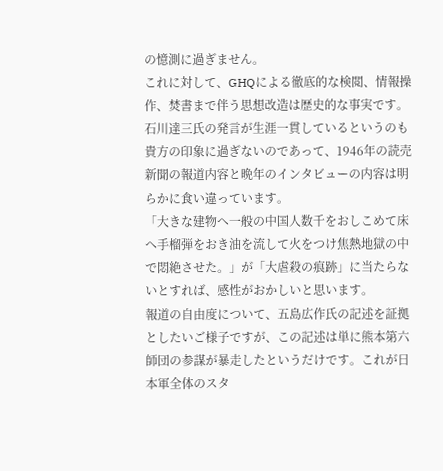の憶測に過ぎません。
これに対して、GHQによる徹底的な検閲、情報操作、焚書まで伴う思想改造は歴史的な事実です。
石川達三氏の発言が生涯一貫しているというのも貴方の印象に過ぎないのであって、1946年の読売新聞の報道内容と晩年のインタビューの内容は明らかに食い違っています。
「大きな建物へ一般の中国人数千をおしこめて床へ手榴弾をおき油を流して火をつけ焦熱地獄の中で悶絶させた。」が「大虐殺の痕跡」に当たらないとすれば、感性がおかしいと思います。
報道の自由度について、五島広作氏の記述を証拠としたいご様子ですが、この記述は単に熊本第六師団の参謀が暴走したというだけです。これが日本軍全体のスタ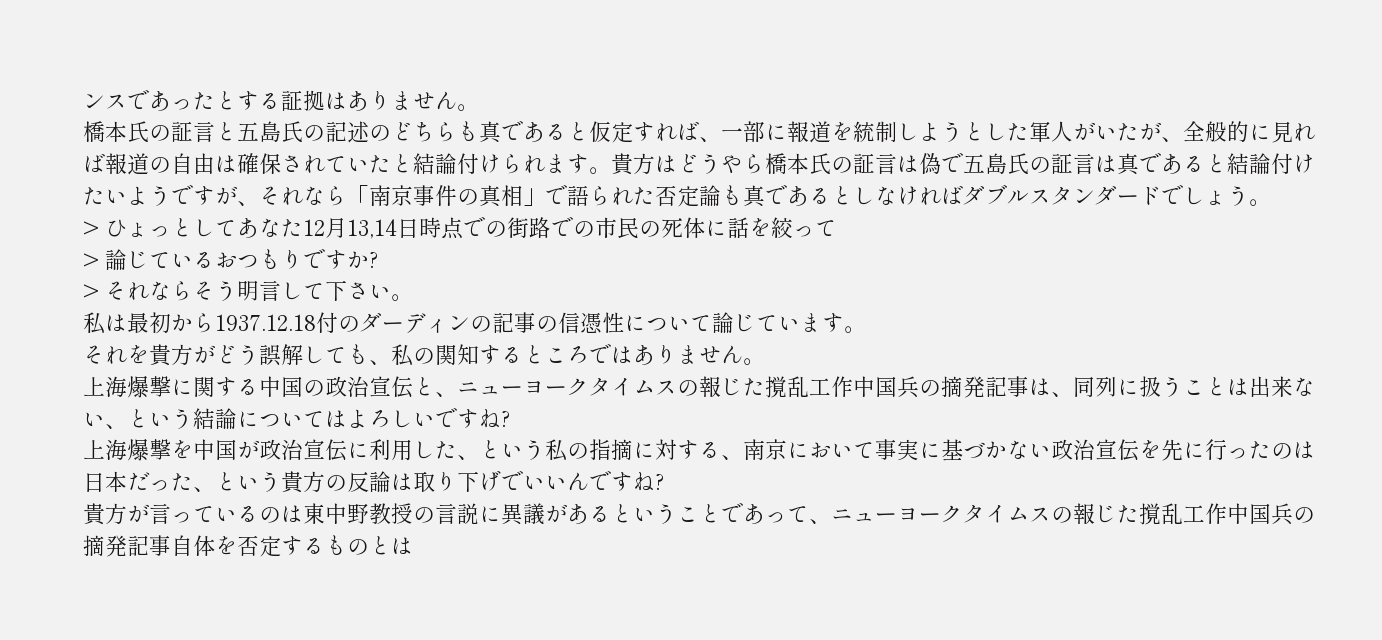ンスであったとする証拠はありません。
橋本氏の証言と五島氏の記述のどちらも真であると仮定すれば、一部に報道を統制しようとした軍人がいたが、全般的に見れば報道の自由は確保されていたと結論付けられます。貴方はどうやら橋本氏の証言は偽で五島氏の証言は真であると結論付けたいようですが、それなら「南京事件の真相」で語られた否定論も真であるとしなければダブルスタンダードでしょう。
> ひょっとしてあなた12月13,14日時点での街路での市民の死体に話を絞って
> 論じているおつもりですか?
> それならそう明言して下さい。
私は最初から1937.12.18付のダーディンの記事の信憑性について論じています。
それを貴方がどう誤解しても、私の関知するところではありません。
上海爆撃に関する中国の政治宣伝と、ニューヨークタイムスの報じた撹乱工作中国兵の摘発記事は、同列に扱うことは出来ない、という結論についてはよろしいですね?
上海爆撃を中国が政治宣伝に利用した、という私の指摘に対する、南京において事実に基づかない政治宣伝を先に行ったのは日本だった、という貴方の反論は取り下げでいいんですね?
貴方が言っているのは東中野教授の言説に異議があるということであって、ニューヨークタイムスの報じた撹乱工作中国兵の摘発記事自体を否定するものとは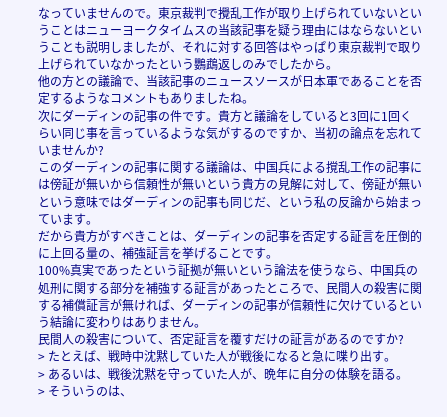なっていませんので。東京裁判で攪乱工作が取り上げられていないということはニューヨークタイムスの当該記事を疑う理由にはならないということも説明しましたが、それに対する回答はやっぱり東京裁判で取り上げられていなかったという鸚鵡返しのみでしたから。
他の方との議論で、当該記事のニュースソースが日本軍であることを否定するようなコメントもありましたね。
次にダーディンの記事の件です。貴方と議論をしていると3回に1回くらい同じ事を言っているような気がするのですか、当初の論点を忘れていませんか?
このダーディンの記事に関する議論は、中国兵による撹乱工作の記事には傍証が無いから信頼性が無いという貴方の見解に対して、傍証が無いという意味ではダーディンの記事も同じだ、という私の反論から始まっています。
だから貴方がすべきことは、ダーディンの記事を否定する証言を圧倒的に上回る量の、補強証言を挙げることです。
100%真実であったという証拠が無いという論法を使うなら、中国兵の処刑に関する部分を補強する証言があったところで、民間人の殺害に関する補償証言が無ければ、ダーディンの記事が信頼性に欠けているという結論に変わりはありません。
民間人の殺害について、否定証言を覆すだけの証言があるのですか?
> たとえば、戦時中沈黙していた人が戦後になると急に喋り出す。
> あるいは、戦後沈黙を守っていた人が、晩年に自分の体験を語る。
> そういうのは、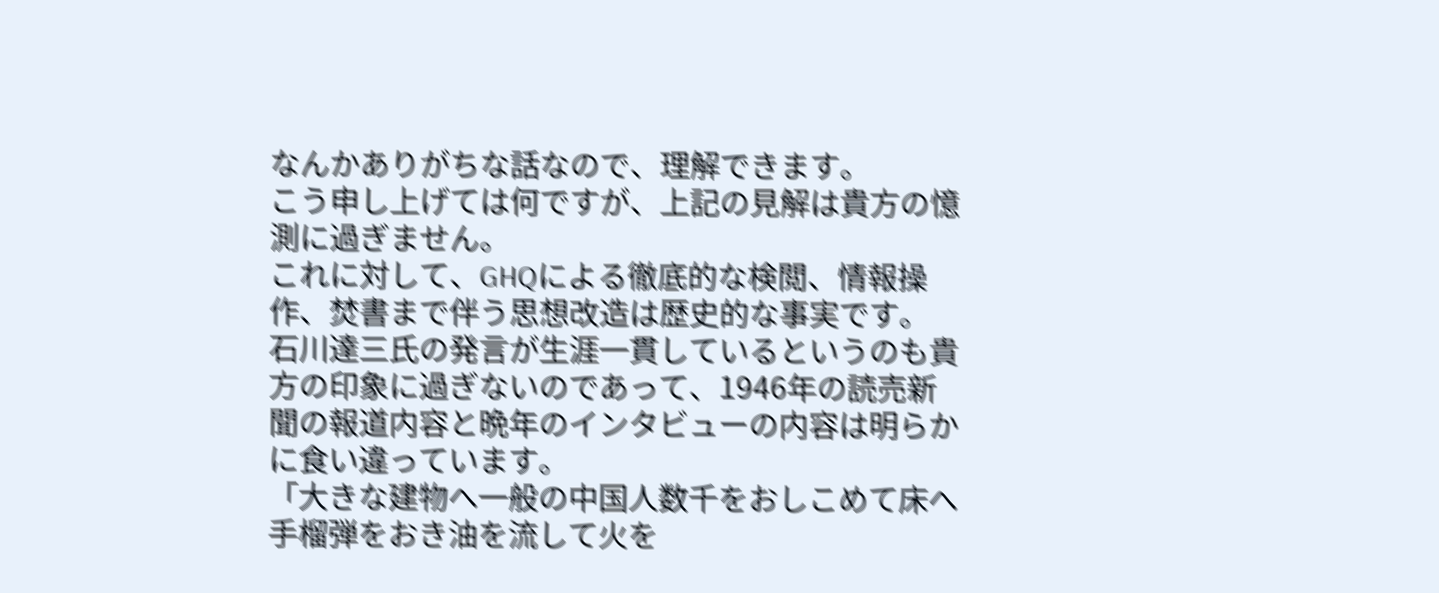なんかありがちな話なので、理解できます。
こう申し上げては何ですが、上記の見解は貴方の憶測に過ぎません。
これに対して、GHQによる徹底的な検閲、情報操作、焚書まで伴う思想改造は歴史的な事実です。
石川達三氏の発言が生涯一貫しているというのも貴方の印象に過ぎないのであって、1946年の読売新聞の報道内容と晩年のインタビューの内容は明らかに食い違っています。
「大きな建物へ一般の中国人数千をおしこめて床へ手榴弾をおき油を流して火を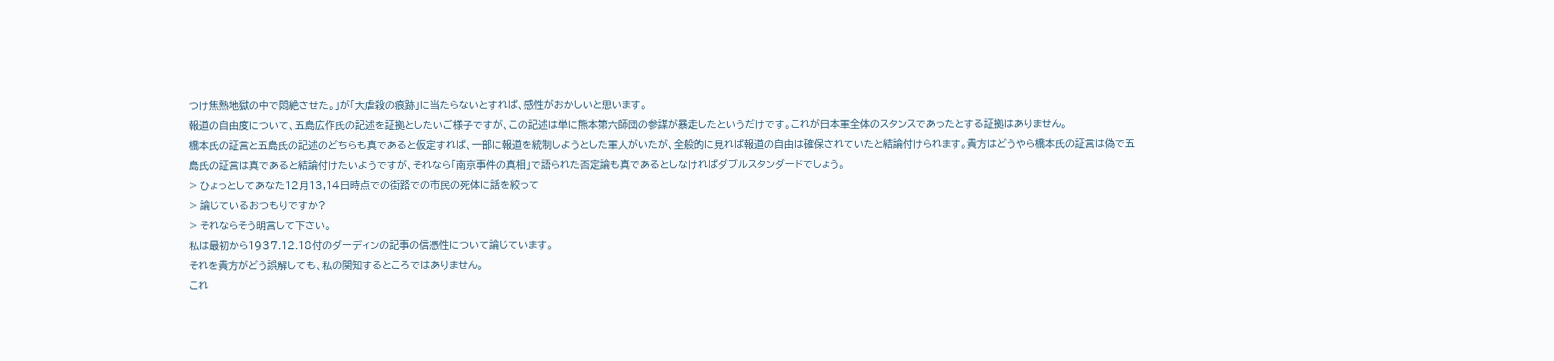つけ焦熱地獄の中で悶絶させた。」が「大虐殺の痕跡」に当たらないとすれば、感性がおかしいと思います。
報道の自由度について、五島広作氏の記述を証拠としたいご様子ですが、この記述は単に熊本第六師団の参謀が暴走したというだけです。これが日本軍全体のスタンスであったとする証拠はありません。
橋本氏の証言と五島氏の記述のどちらも真であると仮定すれば、一部に報道を統制しようとした軍人がいたが、全般的に見れば報道の自由は確保されていたと結論付けられます。貴方はどうやら橋本氏の証言は偽で五島氏の証言は真であると結論付けたいようですが、それなら「南京事件の真相」で語られた否定論も真であるとしなければダブルスタンダードでしょう。
> ひょっとしてあなた12月13,14日時点での街路での市民の死体に話を絞って
> 論じているおつもりですか?
> それならそう明言して下さい。
私は最初から1937.12.18付のダーディンの記事の信憑性について論じています。
それを貴方がどう誤解しても、私の関知するところではありません。
これ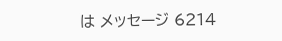は メッセージ 6214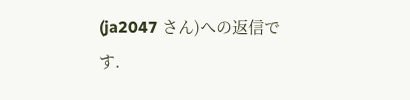(ja2047 さん)への返信です.